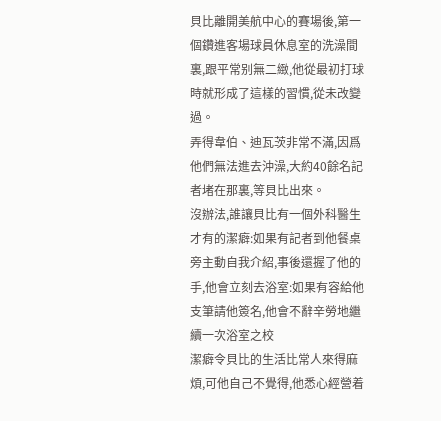貝比離開美航中心的賽場後,第一個鑽進客場球員休息室的洗澡間裏,跟平常别無二緻,他從最初打球時就形成了這樣的習慣,從未改變過。
弄得韋伯、迪瓦茨非常不滿,因爲他們無法進去沖澡,大約40餘名記者堵在那裏,等貝比出來。
沒辦法,誰讓貝比有一個外科醫生才有的潔癖:如果有記者到他餐桌旁主動自我介紹,事後還握了他的手,他會立刻去浴室:如果有容給他支筆請他簽名,他會不辭辛勞地繼續一次浴室之校
潔癖令貝比的生活比常人來得麻煩,可他自己不覺得,他悉心經營着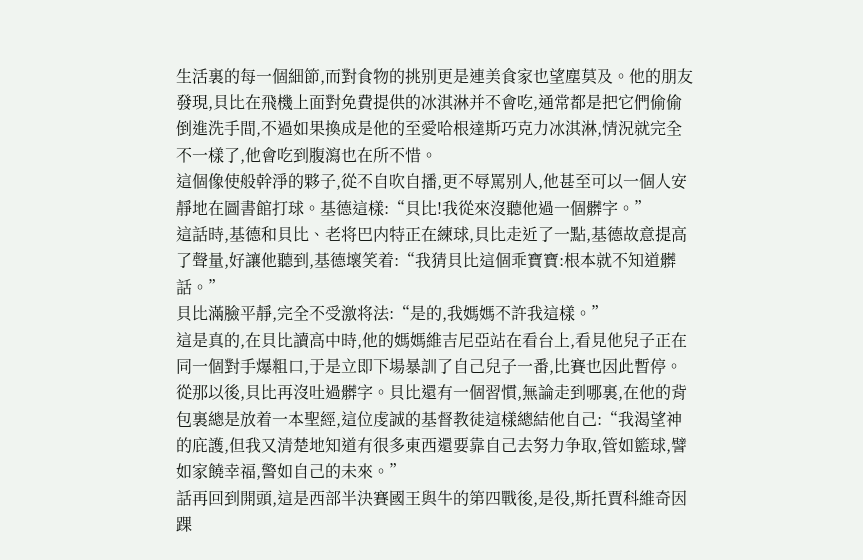生活裏的每一個細節,而對食物的挑别更是連美食家也望塵莫及。他的朋友發現,貝比在飛機上面對免費提供的冰淇淋并不會吃,通常都是把它們偷偷倒進洗手間,不過如果換成是他的至愛哈根達斯巧克力冰淇淋,情況就完全不一樣了,他會吃到腹瀉也在所不惜。
這個像使般幹淨的夥子,從不自吹自播,更不辱罵别人,他甚至可以一個人安靜地在圖書館打球。基德這樣:“貝比!我從來沒聽他過一個髒字。”
這話時,基德和貝比、老将巴内特正在練球,貝比走近了一點,基德故意提高了聲量,好讓他聽到,基德壞笑着:“我猜貝比這個乖寶寶:根本就不知道髒話。”
貝比滿臉平靜,完全不受激将法:“是的,我媽媽不許我這樣。”
這是真的,在貝比讀高中時,他的媽媽維吉尼亞站在看台上,看見他兒子正在同一個對手爆粗口,于是立即下場暴訓了自己兒子一番,比賽也因此暫停。
從那以後,貝比再沒吐過髒字。貝比還有一個習慣,無論走到哪裏,在他的背包裏總是放着一本聖經,這位虔誠的基督教徒這樣總結他自己:“我渴望神的庇護,但我又清楚地知道有很多東西還要靠自己去努力争取,管如籃球,譬如家饒幸福,警如自己的未來。”
話再回到開頭,這是西部半決賽國王與牛的第四戰後,是役,斯托賈科維奇因踝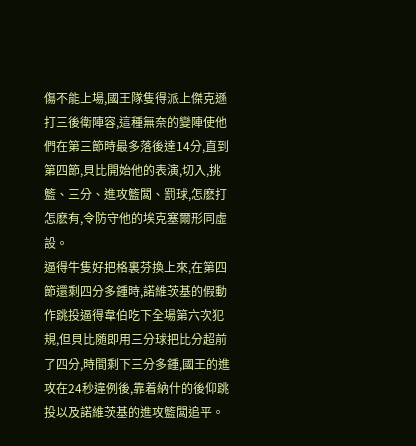傷不能上場,國王隊隻得派上傑克遜打三後衛陣容,這種無奈的變陣使他們在第三節時最多落後達14分,直到第四節,貝比開始他的表演,切入,挑籃、三分、進攻籃闆、罰球,怎麽打怎麽有,令防守他的埃克塞爾形同虛設。
逼得牛隻好把格裏芬換上來,在第四節還剩四分多鍾時,諾維茨基的假動作跳投逼得韋伯吃下全場第六次犯規,但貝比随即用三分球把比分超前了四分,時間剩下三分多鍾,國王的進攻在24秒違例後,靠着納什的後仰跳投以及諾維茨基的進攻籃闆追平。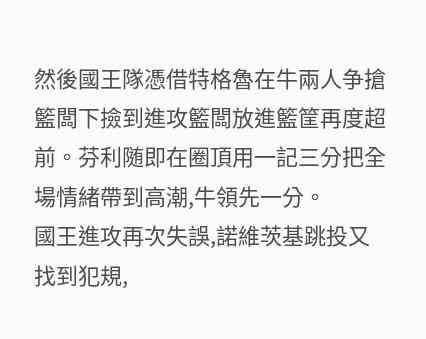然後國王隊憑借特格魯在牛兩人争搶籃闆下撿到進攻籃闆放進籃筐再度超前。芬利随即在圈頂用一記三分把全場情緒帶到高潮,牛領先一分。
國王進攻再次失誤,諾維茨基跳投又找到犯規,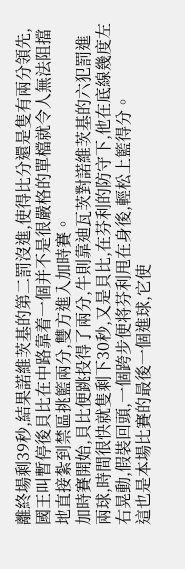離終場剩39秒,結果諾維茨基的第二罰沒進,使得比分還是隻有兩分領先,國王叫暫停後貝比在中路靠着一個并不是很嚴格的單檔就令人無法阻擋地直接紮到禁區挑籃兩分,雙方進入加時賽。
加時賽開始,貝比便跳投得了兩分,牛則靠迪瓦茨對諾維茨基的六犯罰進兩球,時間很快就隻剩下30秒,又是貝比,在芬利的防守下,他在底線幾度左右晃動,假裝回頭,一個跨步便将芬利甩在身後,輕松上籃得分。
這也是本場比賽的最後一個進球,它使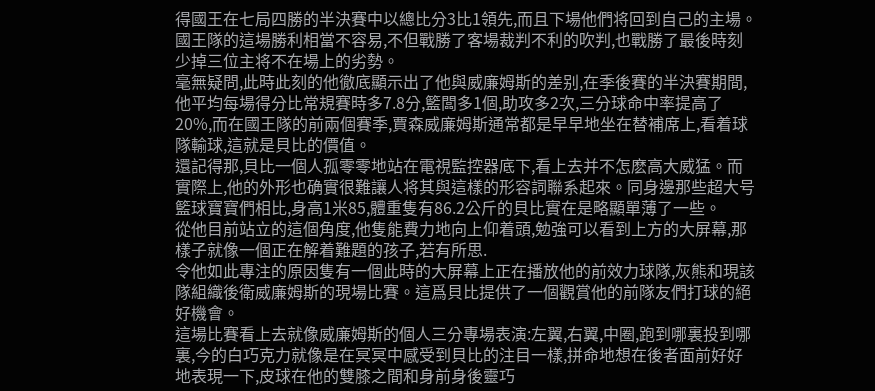得國王在七局四勝的半決賽中以總比分3比1領先,而且下場他們将回到自己的主場。國王隊的這場勝利相當不容易,不但戰勝了客場裁判不利的吹判,也戰勝了最後時刻少掉三位主将不在場上的劣勢。
毫無疑問,此時此刻的他徹底顯示出了他與威廉姆斯的差别,在季後賽的半決賽期間,他平均每場得分比常規賽時多7.8分,籃闆多1個,助攻多2次,三分球命中率提高了20%,而在國王隊的前兩個賽季,賈森威廉姆斯通常都是早早地坐在替補席上,看着球隊輸球,這就是貝比的價值。
還記得那,貝比一個人孤零零地站在電視監控器底下,看上去并不怎麽高大威猛。而實際上,他的外形也确實很難讓人将其與這樣的形容詞聯系起來。同身邊那些超大号籃球寶寶們相比,身高1米85,體重隻有86.2公斤的貝比實在是略顯單薄了一些。
從他目前站立的這個角度,他隻能費力地向上仰着頭,勉強可以看到上方的大屏幕,那樣子就像一個正在解着難題的孩子,若有所思.
令他如此專注的原因隻有一個此時的大屏幕上正在播放他的前效力球隊,灰熊和現該隊組織後衛威廉姆斯的現場比賽。這爲貝比提供了一個觀賞他的前隊友們打球的絕好機會。
這場比賽看上去就像威廉姆斯的個人三分專場表演:左翼,右翼,中圈,跑到哪裏投到哪裏,今的白巧克力就像是在冥冥中感受到貝比的注目一樣,拼命地想在後者面前好好地表現一下,皮球在他的雙膝之間和身前身後靈巧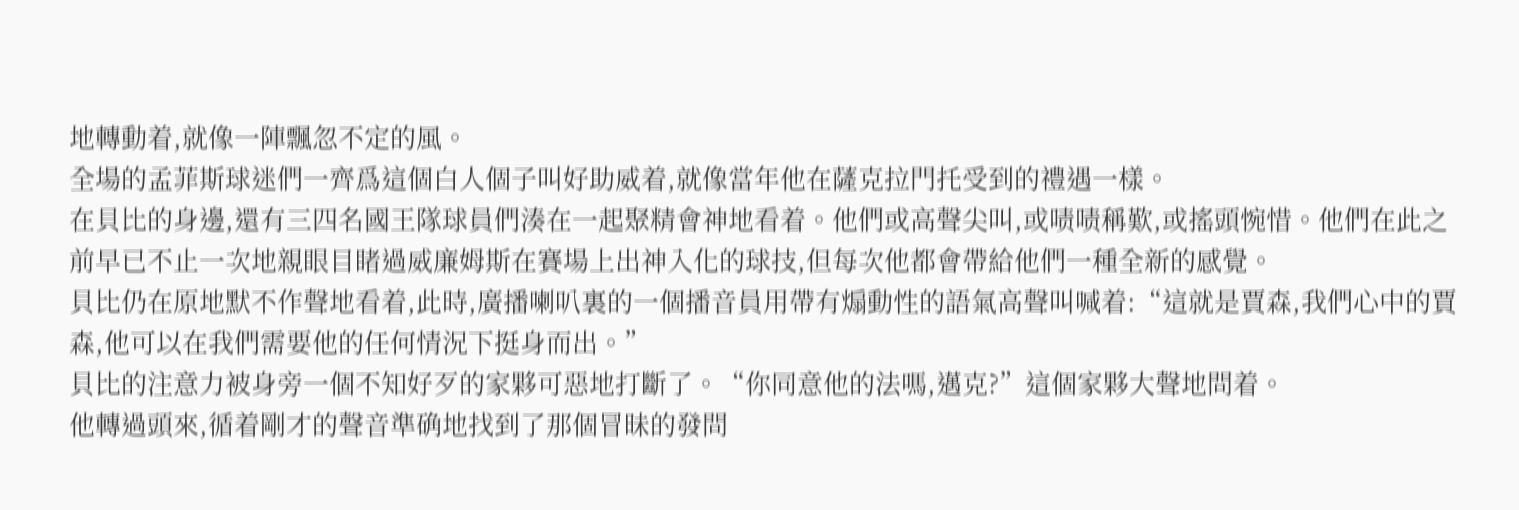地轉動着,就像一陣飄忽不定的風。
全場的孟菲斯球迷們一齊爲這個白人個子叫好助威着,就像當年他在薩克拉門托受到的禮遇一樣。
在貝比的身邊,還有三四名國王隊球員們湊在一起聚精會神地看着。他們或高聲尖叫,或啧啧稱歎,或搖頭惋惜。他們在此之前早已不止一次地親眼目睹過威廉姆斯在賽場上出神入化的球技,但每次他都會帶給他們一種全新的感覺。
貝比仍在原地默不作聲地看着,此時,廣播喇叭裏的一個播音員用帶有煽動性的語氣高聲叫喊着:“這就是賈森,我們心中的賈森,他可以在我們需要他的任何情況下挺身而出。”
貝比的注意力被身旁一個不知好歹的家夥可惡地打斷了。“你同意他的法嗎,邁克?”這個家夥大聲地問着。
他轉過頭來,循着剛才的聲音準确地找到了那個冒昧的發問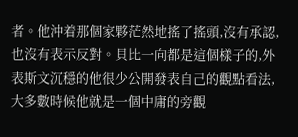者。他沖着那個家夥茫然地搖了搖頭,沒有承認,也沒有表示反對。貝比一向都是這個樣子的,外表斯文沉穩的他很少公開發表自己的觀點看法,大多數時候他就是一個中庸的旁觀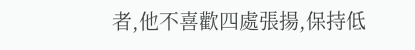者,他不喜歡四處張揚,保持低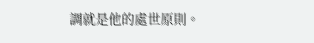調就是他的處世原則。